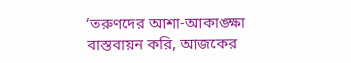‘তরুণদের আশা-আকাঙ্ক্ষা বাস্তবায়ন করি, আজকের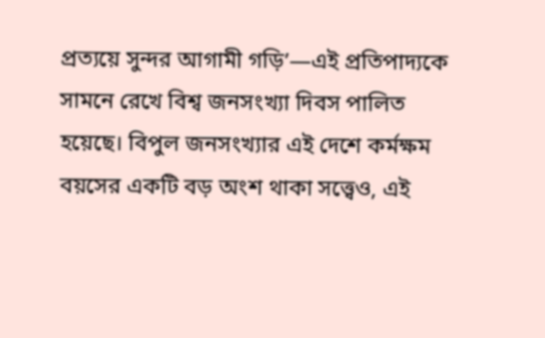প্রত্যয়ে সুন্দর আগামী গড়ি’—এই প্রতিপাদ্যকে সামনে রেখে বিশ্ব জনসংখ্যা দিবস পালিত হয়েছে। বিপুল জনসংখ্যার এই দেশে কর্মক্ষম বয়সের একটি বড় অংশ থাকা সত্ত্বেও, এই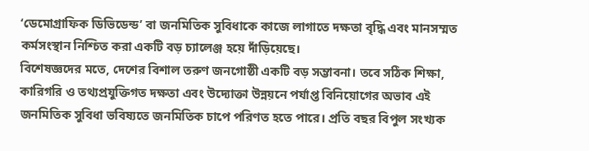‘ডেমোগ্রাফিক ডিভিডেন্ড’ বা জনমিতিক সুবিধাকে কাজে লাগাতে দক্ষতা বৃদ্ধি এবং মানসম্মত কর্মসংস্থান নিশ্চিত করা একটি বড় চ্যালেঞ্জ হয়ে দাঁড়িয়েছে।
বিশেষজ্ঞদের মতে, দেশের বিশাল তরুণ জনগোষ্ঠী একটি বড় সম্ভাবনা। তবে সঠিক শিক্ষা, কারিগরি ও তথ্যপ্রযুক্তিগত দক্ষতা এবং উদ্যোক্তা উন্নয়নে পর্যাপ্ত বিনিয়োগের অভাব এই জনমিতিক সুবিধা ভবিষ্যতে জনমিতিক চাপে পরিণত হতে পারে। প্রতি বছর বিপুল সংখ্যক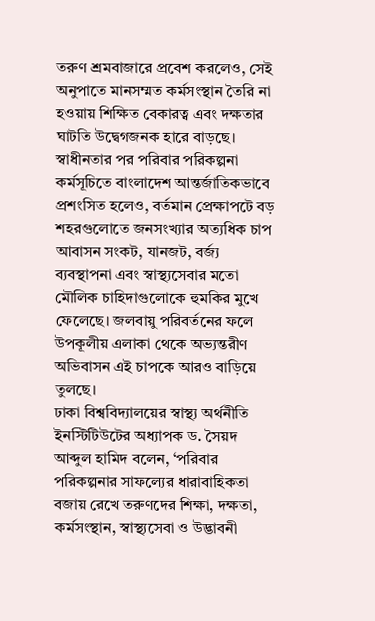তরুণ শ্রমবাজারে প্রবেশ করলেও, সেই অনুপাতে মানসম্মত কর্মসংস্থান তৈরি না হওয়ায় শিক্ষিত বেকারত্ব এবং দক্ষতার ঘাটতি উদ্বেগজনক হারে বাড়ছে।
স্বাধীনতার পর পরিবার পরিকল্পনা কর্মসূচিতে বাংলাদেশ আন্তর্জাতিকভাবে প্রশংসিত হলেও, বর্তমান প্রেক্ষাপটে বড় শহরগুলোতে জনসংখ্যার অত্যধিক চাপ আবাসন সংকট, যানজট, বর্জ্য ব্যবস্থাপনা এবং স্বাস্থ্যসেবার মতো মৌলিক চাহিদাগুলোকে হুমকির মুখে ফেলেছে। জলবায়ু পরিবর্তনের ফলে উপকূলীয় এলাকা থেকে অভ্যন্তরীণ অভিবাসন এই চাপকে আরও বাড়িয়ে তুলছে।
ঢাকা বিশ্ববিদ্যালয়ের স্বাস্থ্য অর্থনীতি ইনস্টিটিউটের অধ্যাপক ড. সৈয়দ আব্দুল হামিদ বলেন, ‘পরিবার পরিকল্পনার সাফল্যের ধারাবাহিকতা বজায় রেখে তরুণদের শিক্ষা, দক্ষতা, কর্মসংস্থান, স্বাস্থ্যসেবা ও উদ্ভাবনী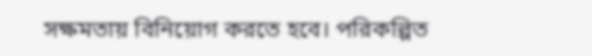সক্ষমতায় বিনিয়োগ করতে হবে। পরিকল্পিত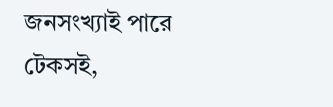জনসংখ্যাই পারে টেকসই,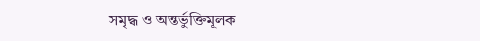সমৃদ্ধ ও অন্তর্ভুক্তিমূলক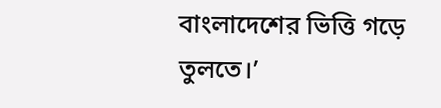বাংলাদেশের ভিত্তি গড়ে তুলতে।’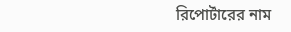রিপোর্টারের নাম